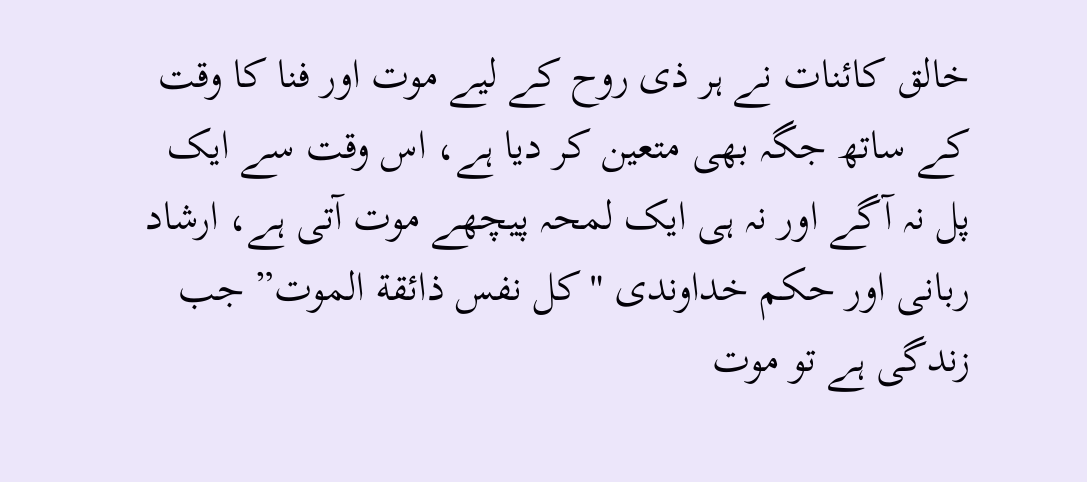خالق کائنات نے ہر ذی روح کے لیے موت اور فنا کا وقت کے ساتھ جگہ بھی متعین کر دیا ہے، اس وقت سے ایک پل نہ آگے اور نہ ہی ایک لمحہ پیچھے موت آتی ہے، ارشاد ربانی اور حکم خداوندی "كل نفس ذائقة الموت” جب زندگی ہے تو موت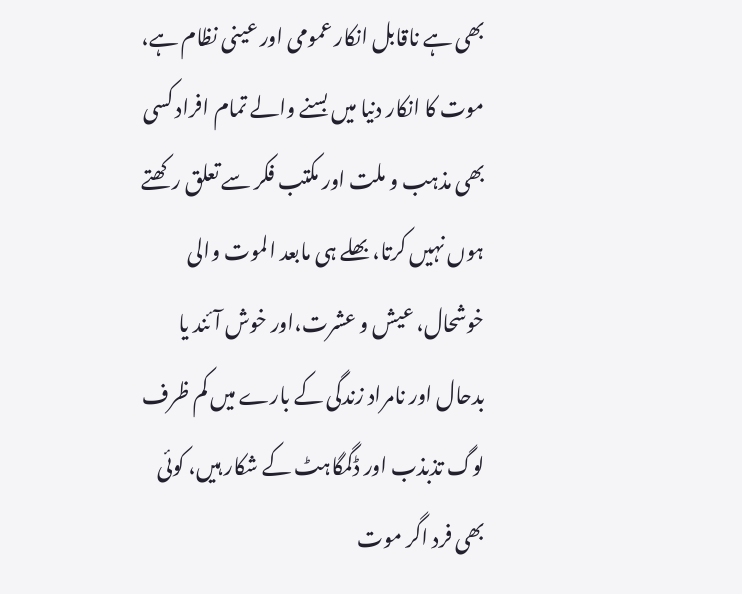بھی ہے ناقابل انکار عمومی اور عینی نظام ہے، موت کا انکار دنیا میں بسنے والے تمام افراد کسی بھی مذہب و ملت اور مکتب فکر سے تعلق رکھتے ہوں نہیں کرتا، بھلے ہی مابعد الموت والی خوشحال، عیش و عشرت،اور خوش آئند یا بدحال اور نامراد زندگی کے بارے میں کم ظرف لوگ تذبذب اور ڈگمگاہٹ کے شکار ہیں، کوئی بھی فرد اگر موت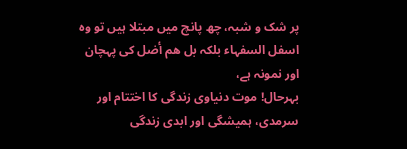پر شک و شبہ، چھ پانچ میں مبتلا ہیں تو وہ اسفل السفہاء بلکہ بل هم أضل کی پہچان اور نمونہ ہے،
بہرحال! موت دنیاوی زندگی کا اختتام اور سرمدی، ہمیشگی اور ابدی زندگی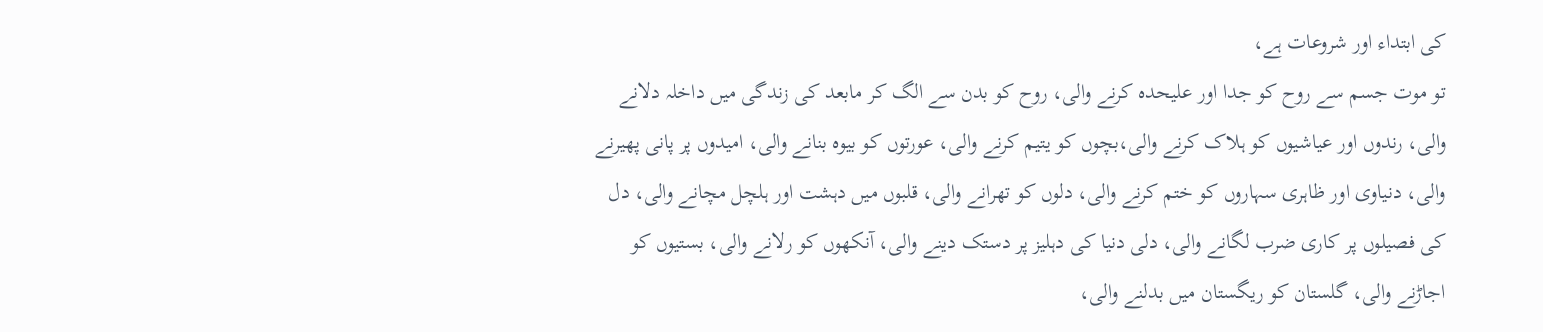کی ابتداء اور شروعات ہے،
تو موت جسم سے روح کو جدا اور علیحدہ کرنے والی، روح کو بدن سے الگ کر مابعد کی زندگی میں داخلہ دلانے والی، رندوں اور عیاشیوں کو ہلاک کرنے والی،بچوں کو یتیم کرنے والی، عورتوں کو بیوہ بنانے والی، امیدوں پر پانی پھیرنے والی، دنیاوی اور ظاہری سہاروں کو ختم کرنے والی، دلوں کو تھرانے والی، قلبوں میں دہشت اور ہلچل مچانے والی، دل کی فصیلوں پر کاری ضرب لگانے والی، دلی دنیا کی دہلیز پر دستک دینے والی، آنکھوں کو رلانے والی، بستیوں کو اجاڑنے والی، گلستان کو ریگستان میں بدلنے والی،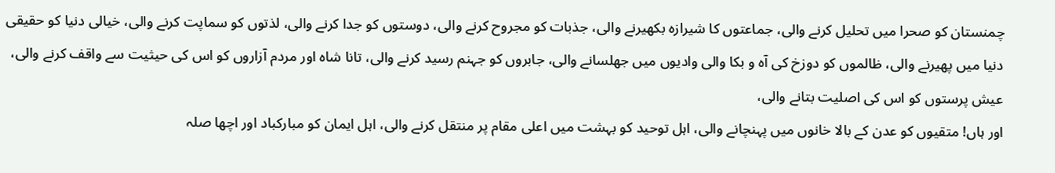چمنستان کو صحرا میں تحلیل کرنے والی، جماعتوں کا شیرازہ بکھیرنے والی، جذبات کو مجروح کرنے والی، دوستوں کو جدا کرنے والی، لذتوں کو سماپت کرنے والی، خیالی دنیا کو حقیقی دنیا میں پھیرنے والی، ظالموں کو دوزخ کی آہ و بکا والی وادیوں میں جھلسانے والی، جابروں کو جہنم رسید کرنے والی، تانا شاہ اور مردم آزاروں کو اس کی حیثیت سے واقف کرنے والی، عیش پرستوں کو اس کی اصلیت بتانے والی،
اور ہاں! متقیوں کو عدن کے بالا خانوں میں پہنچانے والی، اہل توحید کو بہشت میں اعلی مقام پر منتقل کرنے والی، اہل ایمان کو مبارکباد اور اچھا صلہ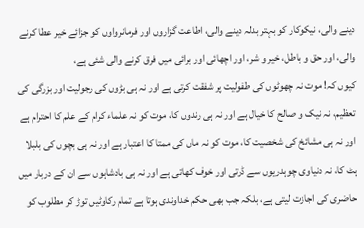دینے والی، نیکوکار کو بہتر بدلہ دینے والی، اطاعت گزاروں اور فرمانرواوں کو جزائے خیر عطا کرنے والی، اور حق و باطل، خیر و شر، اور اچھائی اور برائی میں فرق کرنے والی شئی ہے،
کیوں کہ! موت نہ چھوٹوں کی طفولیت پر شفقت کرتی ہے اور نہ ہی بڑوں کی رجولیت اور بزرگی کی تعظیم، نہ نیک و صالح کا خیال ہے اور نہ ہی رندوں کا، موت کو نہ علماء کرام کے علم کا احترام ہے اور نہ ہی مشائخ کی شخصیت کا، موت کو نہ ماں کی ممتا کا اعتبار ہے اور نہ ہی بچوں کی بلبلا ہٹ کا، نہ دنیاوی چوہدریوں سے ڈرتی اور خوف کھاتی ہے اور نہ ہی بادشاہوں سے ان کے دربار میں حاضری کی اجازت لیتی ہے، بلکہ جب بھی حکم خداوندی ہوتا ہے تمام رکاوٹیں توڑ کر مطلوب کو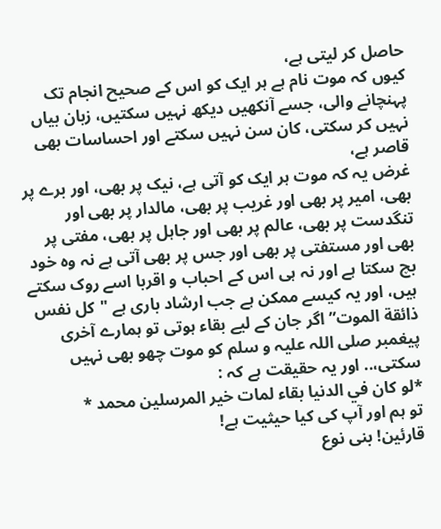حاصل کر لیتی ہے،
کیوں کہ موت نام ہے ہر ایک کو اس کے صحیح انجام تک پہنچانے والی، جسے آنکھیں دیکھ نہیں سکتیں، زبان بیاں نہیں کر سکتی، کان سن نہیں سکتے اور احساسات بھی قاصر ہے،
غرض یہ کہ موت ہر ایک کو آتی ہے، نیک پر بھی، اور برے پر بھی، امیر پر بھی اور غریب پر بھی، مالدار پر بھی اور تنگدست پر بھی، عالم پر بھی اور جاہل پر بھی، مفتی پر بھی اور مستفتی پر بھی اور جس پر بھی آتی ہے نہ وہ خود بچ سکتا ہے اور نہ ہی اس کے احباب و اقربا اسے روک سکتے ہیں، اور یہ کیسے ممکن ہے جب ارشاد باری ہے "كل نفس ذائقة الموت” اگر جان کے لیے بقاء ہوتی تو ہمارے آخری پیغمبر صلی اللہ علیہ و سلم کو موت چھو بھی نہیں سکتی،.. اور یہ حقیقت ہے کہ :
*لو كان في الدنيا بقاء لمات خير المرسلين محمد *
تو ہم اور آپ کی کیا حیثیت ہے!
قارئین! بنی نوع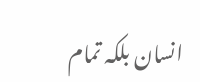انسان بلکہ تمام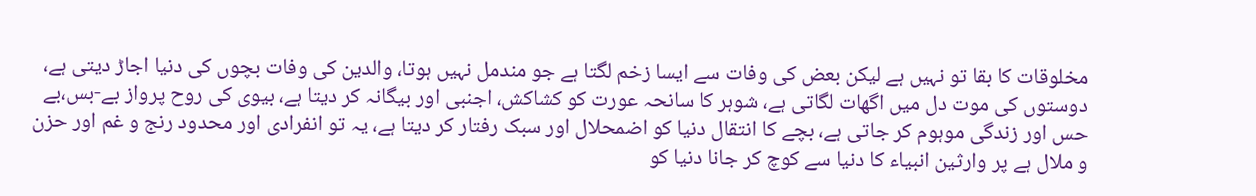مخلوقات کا بقا تو نہیں ہے لیکن بعض کی وفات سے ایسا زخم لگتا ہے جو مندمل نہیں ہوتا، والدین کی وفات بچوں کی دنیا اجاڑ دیتی ہے، دوستوں کی موت دل میں اگھات لگاتی ہے، شوہر کا سانحہ عورت کو کشاکش، اجنبی اور بیگانہ کر دیتا ہے، بیوی کی روح پرواز بے-بس،بے حس اور زندگی موہوم کر جاتی ہے، بچے کا انتقال دنیا کو اضمحلال اور سبک رفتار کر دیتا ہے، یہ تو انفرادی اور محدود رنج و غم اور حزن و ملال ہے پر وارثین انبیاء کا دنیا سے کوچ کر جانا دنیا کو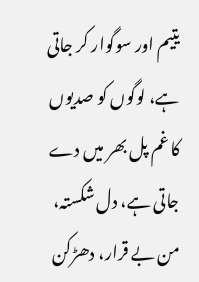یتیم اور سوگوار کر جاتی ہے، لوگوں کو صدیوں کا غم پل بھر میں دے جاتی ہے، دل شکستہ، من بے قرار، دھڑکن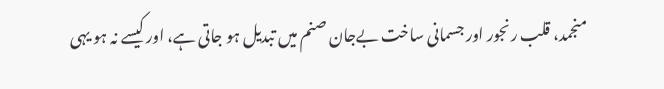منجمد، قلب رنجور اور جسمانی ساخت بےجان صنم میں تبدیل ہو جاتی ہے، اور کیسے نہ ہو یہی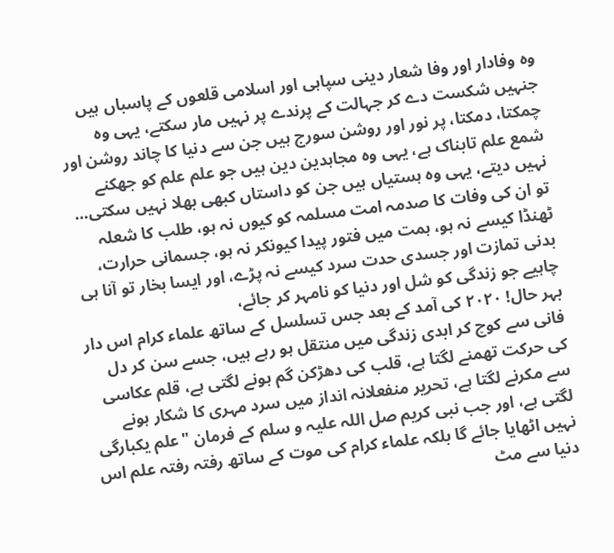وہ وفادار اور وفا شعار دینی سپاہی اور اسلامی قلعوں کے پاسباں ہیں جنہیں شکست دے کر جہالت کے پرندے پر نہیں مار سکتے، یہی وہ چمکتا، دمکتا، پر نور اور روشن سورج ہیں جن سے دنیا کا چاند روشن اور شمع علم تابناک ہے، یہی وہ مجاہدین دین ہیں جو علم علم کو جھکنے نہیں دیتے، یہی وہ ہستیاں ہیں جن کو داستاں کبھی بھلا نہیں سکتی…
تو ان کی وفات کا صدمہ امت مسلمہ کو کیوں نہ ہو، طلب کا شعلہ ٹھنڈا کیسے نہ ہو، ہمت میں فتور پیدا کیونکر نہ ہو، جسمانی حرارت، بدنی تمازت اور جسدی حدت سرد کیسے نہ پڑے، اور ایسا بخار تو آنا ہی چاہیے جو زندگی کو شل اور دنیا کو نامہر کر جائے،
بہر حال! ٢٠٢٠ کی آمد کے بعد جس تسلسل کے ساتھ علماء کرام اس دار فانی سے کوچ کر ابدی زندگی میں منتقل ہو رہے ہیں، جسے سن کر دل کی حرکت تھمنے لگتا ہے، قلب کی دھڑکن گم ہونے لگتی ہے، قلم عکاسی سے مکرنے لگتا ہے، تحریر منفعلانہ انداز میں سرد مہری کا شکار ہونے لگتی ہے، اور جب نبی کریم صل اللہ علیہ و سلم کے فرمان "علم یکبارگی نہیں اٹھایا جائے گا بلکہ علماء کرام کی موت کے ساتھ رفتہ رفتہ علم اس دنیا سے مٹ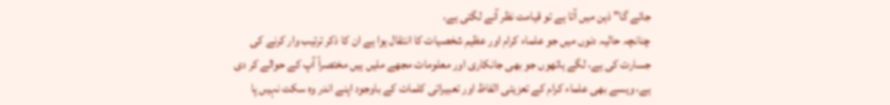جائے گا” ذہن میں آتا ہے تو قیامت نظر آنے لگتی ہے،
چنانچہ حالیہ دنوں میں جو علماء کرام اور عظیم شخصیات کا انتقال ہوا ہے ان کا ذکر ترتیب وار کرنے کی جسارت کی ہے، لگے ہاتھوں جو بھی جانکاری اور معلومات مجھے ملیں ہیں مختصراً آپ کے حوالے کر دی ہے، ویسے بھی علماء کرام کے تعزیتی الفاظ اور تعبیراتی کلمات کے باوجود اپنے اندر وہ سکت نہیں پا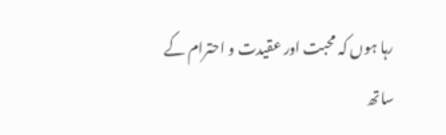رہا ہوں کہ محبت اور عقیدت و احترام کے ساتھ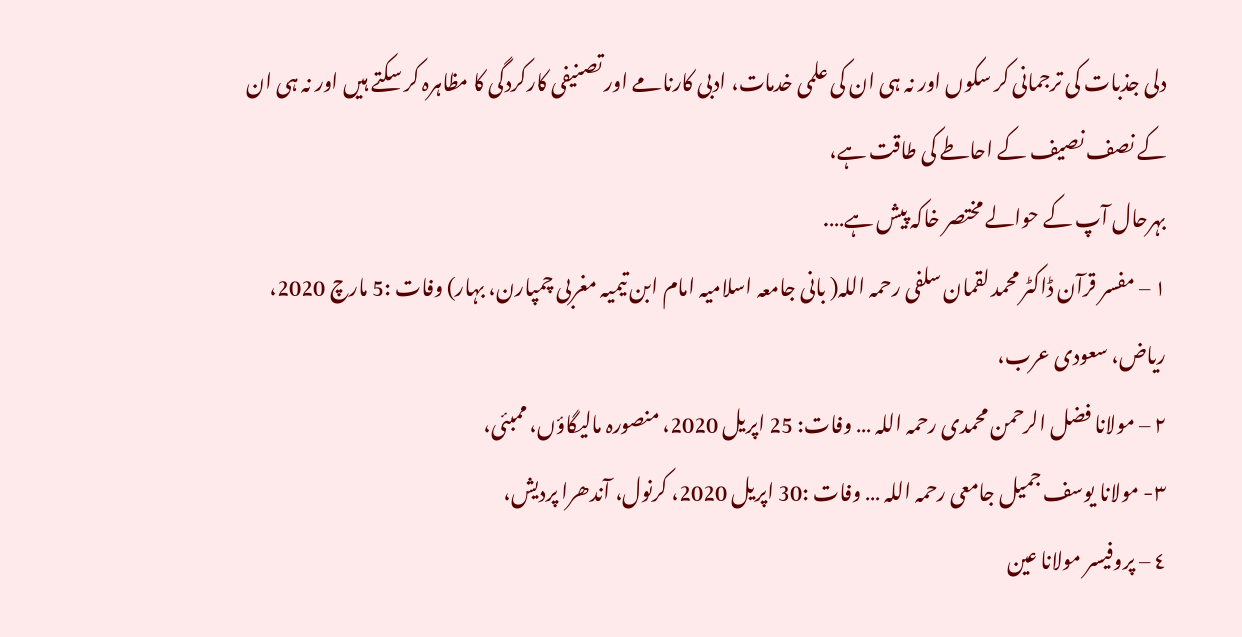دلی جذبات کی ترجمانی کر سکوں اور نہ ہی ان کی علمی خدمات، ادبی کارنامے اور تصنیفی کارکردگی کا مظاہرہ کر سکتے ہیں اور نہ ہی ان کے نصف نصیف کے احاطے کی طاقت ہے،
بہرحال آپ کے حوالے مختصر خاکہ پیش ہے….
١ – مفسر قرآن ڈاکٹر محمد لقمان سلفی رحمہ اللہ( بانی جامعہ اسلامیہ امام ابن تیمیہ مغربی چمپارن، بہار) وفات :5 مارچ 2020، ریاض، سعودی عرب،
٢ – مولانا فضل الرحمن محمدی رحمہ اللہ … وفات: 25 اپریل 2020، منصورہ مالیگاؤں، ممبئی،
٣- مولانا یوسف جمیل جامعی رحمہ اللہ … وفات :30 اپریل 2020، کرنول، آندھرا پردیش،
٤ – پروفیسر مولانا عین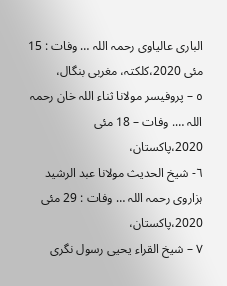الباری عالیاوی رحمہ اللہ … وفات : 15 مئی 2020،کلکتہ، مغربی بنگال،
٥ – پروفیسر مولانا ثناء اللہ خان رحمہ اللہ …. وفات – 18 مئی 2020،پاکستان،
٦- شیخ الحدیث مولانا عبد الرشید ہزاروی رحمہ اللہ … وفات : 29 مئی 2020،پاکستان،
٧ – شیخ القراء یحیی رسول نگری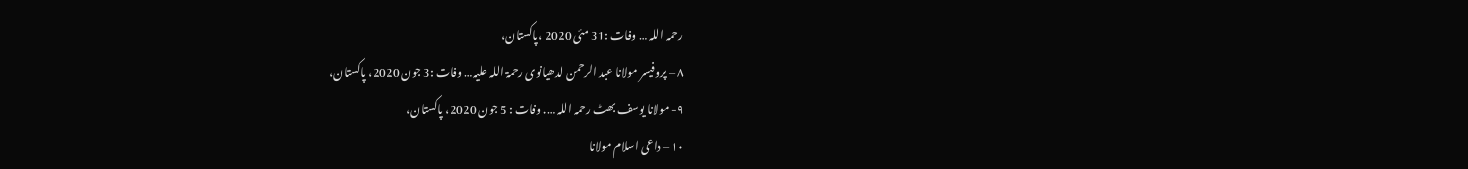رحمہ اللہ … وفات :31 مئی 2020 ،پاکستان،
٨ – پروفیسر مولانا عبد الرحمن لدھیانوی رحمۃ اللہ علیہ… وفات :3 جون 2020، پاکستان،
٩- مولانا یوسف بھٹ رحمہ اللہ …. وفات : 5 جون 2020، پاکستان،
١٠ – داعی اسلام مولانا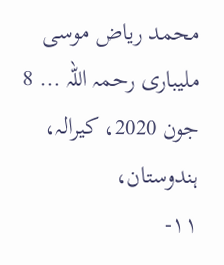محمد ریاض موسی ملیباری رحمہ اللہ … 8 جون 2020، کیرالہ، ہندوستان،
١١-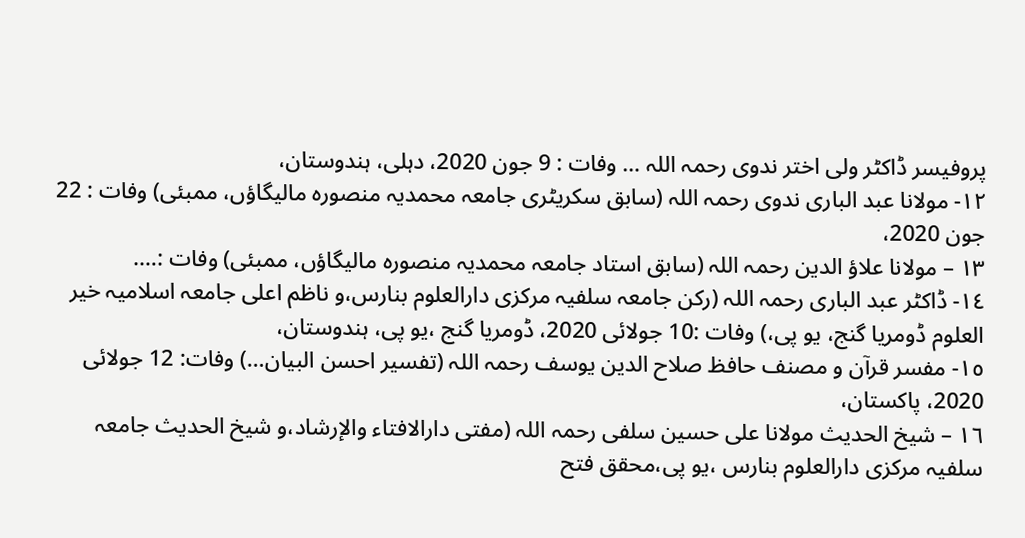پروفیسر ڈاکٹر ولی اختر ندوی رحمہ اللہ … وفات : 9 جون 2020، دہلی، ہندوستان،
١٢- مولانا عبد الباری ندوی رحمہ اللہ (سابق سکریٹری جامعہ محمدیہ منصورہ مالیگاؤں، ممبئی) وفات : 22 جون 2020،
١٣ – مولانا علاؤ الدین رحمہ اللہ (سابق استاد جامعہ محمدیہ منصورہ مالیگاؤں، ممبئی) وفات :….
١٤- ڈاکٹر عبد الباری رحمہ اللہ (رکن جامعہ سلفیہ مرکزی دارالعلوم بنارس،و ناظم اعلی جامعہ اسلامیہ خیر العلوم ڈومریا گنج، یو پی،) وفات :10 جولائی 2020، ڈومریا گنج ،یو پی، ہندوستان،
١٥- مفسر قرآن و مصنف حافظ صلاح الدین یوسف رحمہ اللہ (تفسیر احسن البیان…) وفات: 12 جولائی 2020، پاکستان،
١٦ – شیخ الحدیث مولانا علی حسین سلفی رحمہ اللہ (مفتی دارالافتاء والإرشاد،و شیخ الحدیث جامعہ سلفیہ مرکزی دارالعلوم بنارس ،یو پی،محقق فتح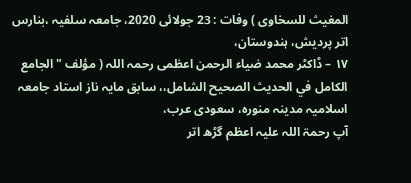المغیث للسخاوی ) وفات : 23 جولائی 2020، جامعہ سلفیہ ،بنارس اتر پردیش، ہندوستان،
١٧ – ڈاکٹر محمد ضیاء الرحمن اعظمی رحمہ اللہ ( مؤلف "الجامع الكامل في الحديث الصحيح الشامل،، سابق مایہ ناز استاد جامعہ اسلامیہ مدینہ منورہ، سعودی عرب،
آپ رحمۃ اللہ علیہ اعظم گڑھ اتر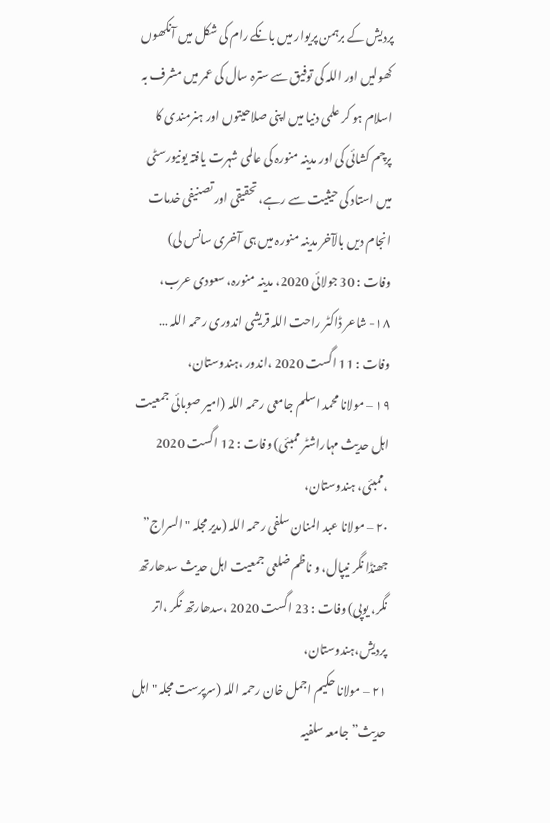پردیش کے برہمن پریوار میں بانکے رام کی شکل میں آنکھوں کھولیں اور اللہ کی توفیق سے سترہ سال کی عمر میں مشرف بہ اسلام ہو کر علمی دنیا میں اپنی صلاحیتوں اور ہنرمندی کا پرچم کشائی کی اور مدینہ منورہ کی عالمی شہرت یافتہ یونیورسٹی میں استاد کی حیثیت سے رہے، تحقیقی اور تصنیفی خدمات انجام دیں بالآخر مدینہ منورہ میں ہی آخری سانس لی)
وفات : 30 جولائی 2020، مدینہ منورہ، سعودی عرب،
١٨- شاعر ڈاکٹر راحت اللہ قریشی اندوری رحمہ اللہ … وفات : 11 اگست 2020 ،اندور ،ہندوستان،
١٩ – مولانا محمد اسلم جامعی رحمہ اللہ (امیر صوبائی جمعیت اہل حدیث مہاراشٹر ممبئی) وفات : 12 اگست 2020 ،ممبئی، ہندوستان،
٢٠ – مولانا عبد المنان سلفی رحمہ اللہ (مدير مجلہ "السراج” جھنڈا نگر نیپال، و ناظم ضلعی جمعیت اہل حدیث سدھارتھ نگر، یوپی) وفات : 23 اگست 2020 ،سدھارتھ نگر ،اتر پردیش،ہندوستان،
٢١ – مولانا حکیم اجمل خان رحمہ اللہ (سرپرست مجلہ "اہل حدیث” جامعہ سلفیہ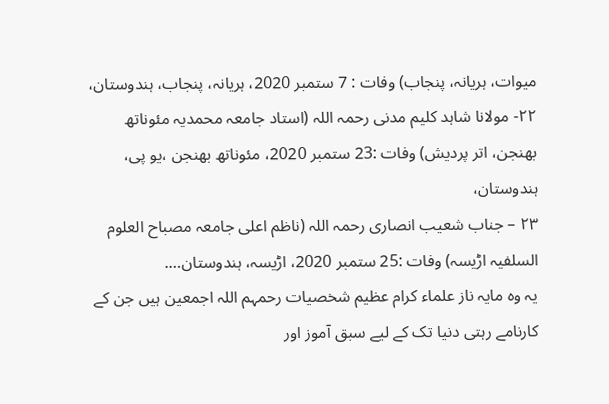میوات، ہریانہ، پنجاب) وفات : 7 ستمبر 2020، ہریانہ، پنجاب، ہندوستان،
٢٢- مولانا شاہد کلیم مدنی رحمہ اللہ (استاد جامعہ محمدیہ مئوناتھ بھنجن، اتر پردیش) وفات :23 ستمبر 2020، مئوناتھ بھنجن ،یو پی، ہندوستان،
٢٣ – جناب شعیب انصاری رحمہ اللہ (ناظم اعلی جامعہ مصباح العلوم السلفیہ اڑیسہ) وفات :25 ستمبر 2020، اڑیسہ، ہندوستان….
یہ وہ مایہ ناز علماء کرام عظیم شخصیات رحمہم اللہ اجمعین ہیں جن کے کارنامے رہتی دنیا تک کے لیے سبق آموز اور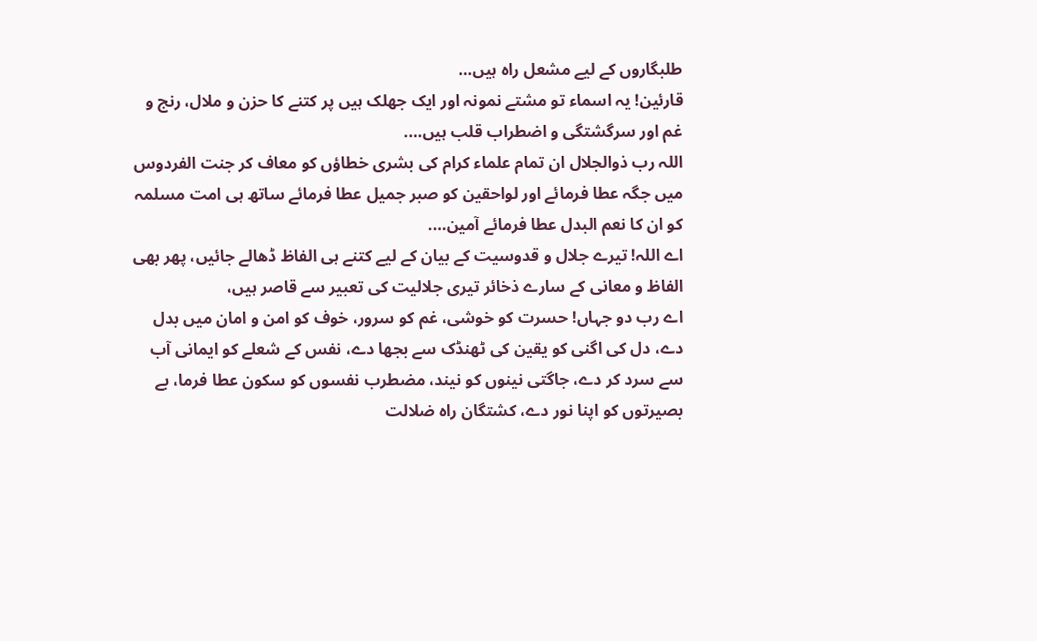طلبگاروں کے لیے مشعل راہ ہیں…
قارئین! یہ اسماء تو مشتے نمونہ اور ایک جھلک ہیں پر کتنے کا حزن و ملال، رنج و غم اور سرگشتگی و اضطراب قلب ہیں….
اللہ رب ذوالجلال ان تمام علماء کرام کی بشری خطاؤں کو معاف کر جنت الفردوس میں جگہ عطا فرمائے اور لواحقین کو صبر جمیل عطا فرمائے ساتھ ہی امت مسلمہ کو ان کا نعم البدل عطا فرمائے آمین….
اے اللہ! تیرے جلال و قدوسیت کے بیان کے لیے کتنے ہی الفاظ ڈھالے جائیں، پھر بھی الفاظ و معانی کے سارے ذخائر تیری جلالیت کی تعبیر سے قاصر ہیں،
اے رب دو جہاں! حسرت کو خوشی، غم کو سرور، خوف کو امن و امان میں بدل دے، دل کی اگنی کو یقین کی ٹھنڈک سے بجھا دے، نفس کے شعلے کو ایمانی آب سے سرد کر دے، جاگتی نینوں کو نیند، مضطرب نفسوں کو سکون عطا فرما، بے بصیرتوں کو اپنا نور دے، کشتگان راہ ضلالت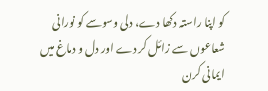کو اپنا راستہ دکھا دے، دلی وسوسے کو نورانی شعاعوں سے زائل کر دے اور دل و دماغ میں ایمانی کرن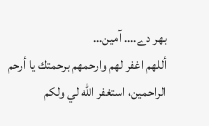بھر دے…. آمين…
أللهم اغفر لهم وارحمهم برحمتك يا أرحم الراحمين، استغفر الله لي ولكم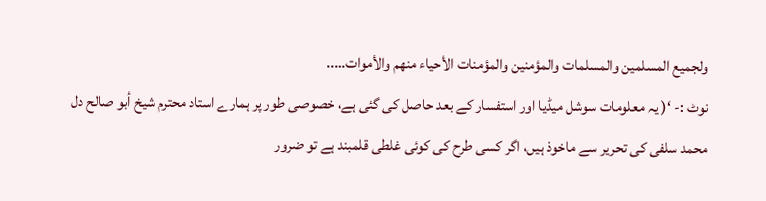ولجميع المسلمين والمسلمات والمؤمنين والمؤمنات الأحياء منهم والأموات…..
نوٹ :- ‘( یہ معلومات سوشل میڈیا اور استفسار کے بعد حاصل کی گئی ہے، خصوصی طور پر ہمارے استاد محترم شیخ أبو صالح دل محمد سلفی کی تحریر سے ماخوذ ہیں، اگر کسی طرح کی کوئی غلطی قلمبند ہے تو ضرور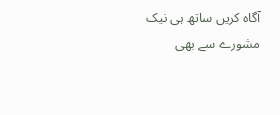آگاہ کریں ساتھ ہی نیک مشورے سے بھی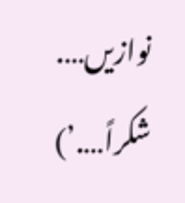نوازیں…. شکراً….’)